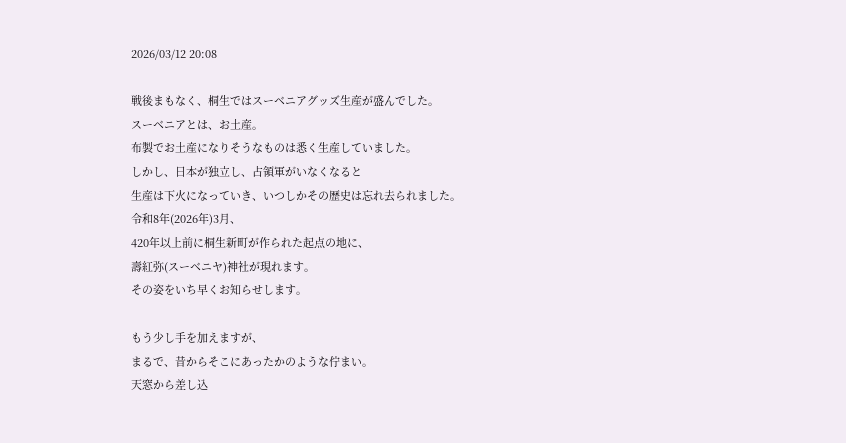2026/03/12 20:08

戦後まもなく、桐生ではスーベニアグッズ生産が盛んでした。
スーベニアとは、お土産。
布製でお土産になりそうなものは悉く生産していました。
しかし、日本が独立し、占領軍がいなくなると
生産は下火になっていき、いつしかその歴史は忘れ去られました。
令和8年(2026年)3月、
420年以上前に桐生新町が作られた起点の地に、
壽紅弥(スーベニヤ)神社が現れます。
その姿をいち早くお知らせします。

もう少し手を加えますが、
まるで、昔からそこにあったかのような佇まい。
天窓から差し込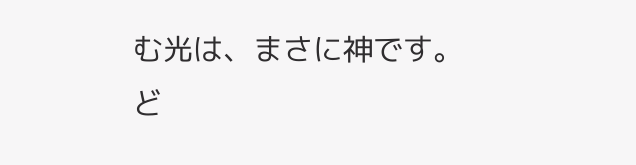む光は、まさに神です。
ど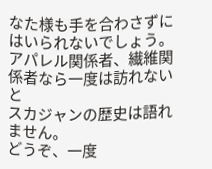なた様も手を合わさずにはいられないでしょう。
アパレル関係者、繊維関係者なら一度は訪れないと
スカジャンの歴史は語れません。
どうぞ、一度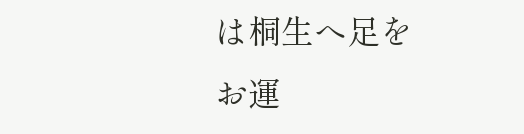は桐生へ足をお運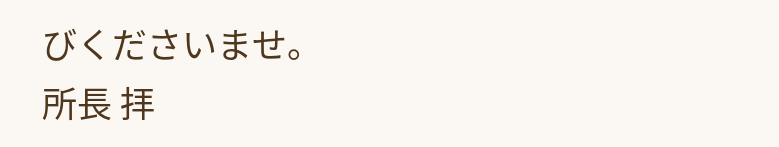びくださいませ。
所長 拝